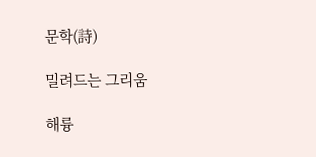문학(詩)

밀려드는 그리움

해륭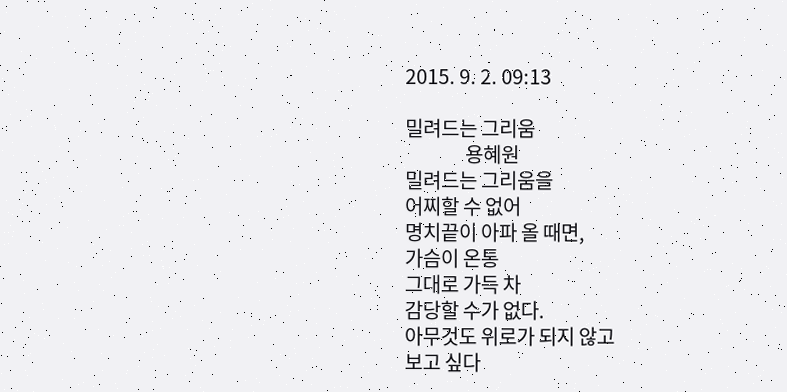2015. 9. 2. 09:13

밀려드는 그리움
               용혜원
밀려드는 그리움을
어찌할 수 없어
명치끝이 아파 올 때면,
가슴이 온통
그대로 가득 차
감당할 수가 없다.
아무것도 위로가 되지 않고
보고 싶다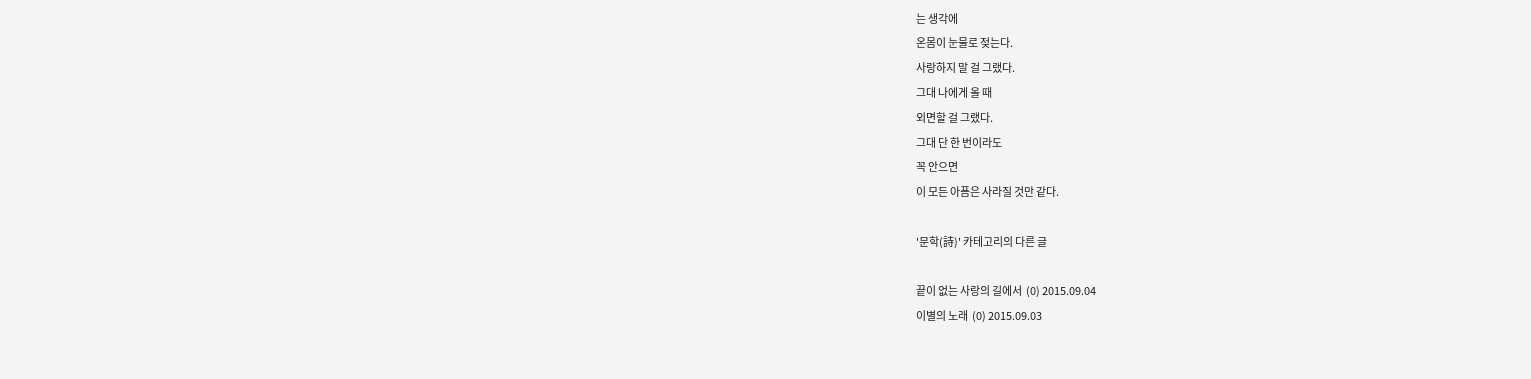는 생각에
온몸이 눈물로 젖는다.
사랑하지 말 걸 그랬다.
그대 나에게 올 때
외면할 걸 그랬다.
그대 단 한 번이라도
꼭 안으면
이 모든 아픔은 사라질 것만 같다.

'문학(詩)' 카테고리의 다른 글

끝이 없는 사랑의 길에서  (0) 2015.09.04
이별의 노래  (0) 2015.09.03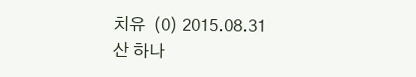치유  (0) 2015.08.31
산 하나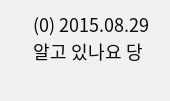(0) 2015.08.29
알고 있나요 당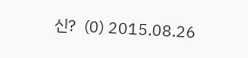신?  (0) 2015.08.26